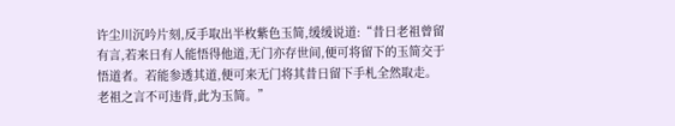许尘川沉吟片刻,反手取出半枚紫色玉简,缓缓说道:“昔日老祖曾留有言,若来日有人能悟得他道,无门亦存世间,便可将留下的玉简交于悟道者。若能参透其道,便可来无门将其昔日留下手札全然取走。老祖之言不可违背,此为玉简。”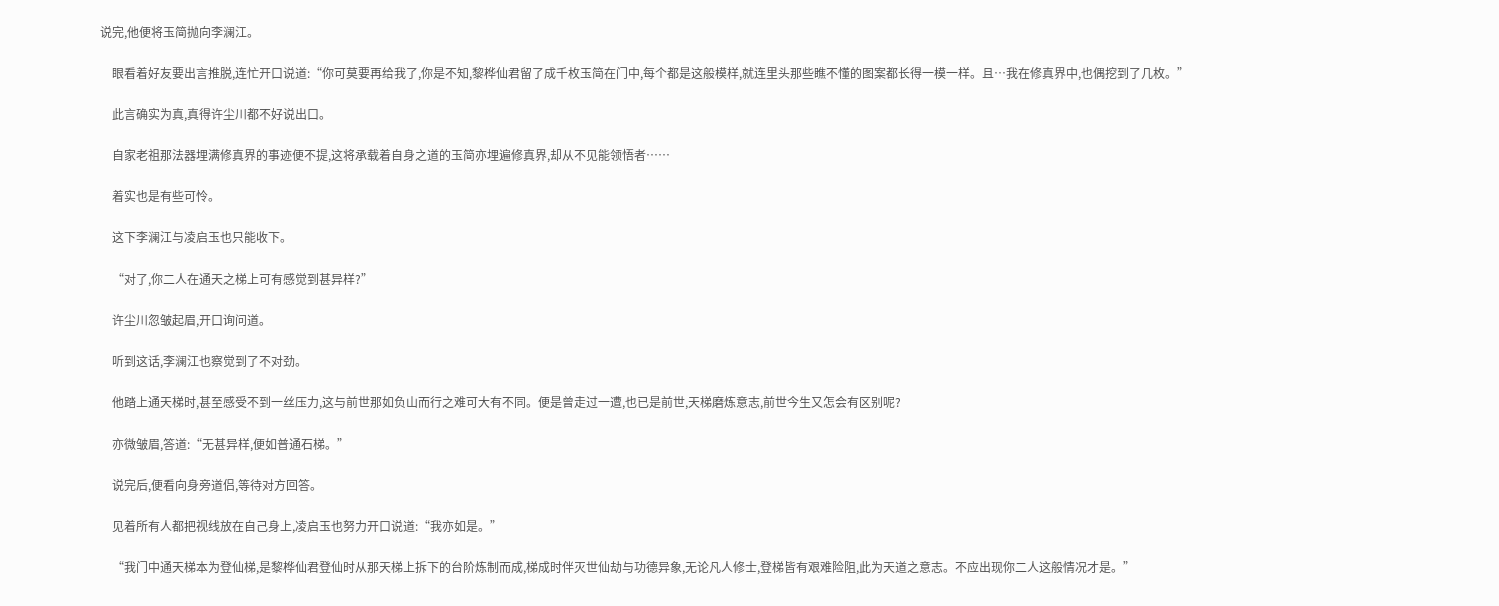说完,他便将玉简抛向李澜江。

    眼看着好友要出言推脱,连忙开口说道:“你可莫要再给我了,你是不知,黎桦仙君留了成千枚玉简在门中,每个都是这般模样,就连里头那些瞧不懂的图案都长得一模一样。且…我在修真界中,也偶挖到了几枚。”

    此言确实为真,真得许尘川都不好说出口。

    自家老祖那法器埋满修真界的事迹便不提,这将承载着自身之道的玉简亦埋遍修真界,却从不见能领悟者……

    着实也是有些可怜。

    这下李澜江与凌启玉也只能收下。

    “对了,你二人在通天之梯上可有感觉到甚异样?”

    许尘川忽皱起眉,开口询问道。

    听到这话,李澜江也察觉到了不对劲。

    他踏上通天梯时,甚至感受不到一丝压力,这与前世那如负山而行之难可大有不同。便是曾走过一遭,也已是前世,天梯磨炼意志,前世今生又怎会有区别呢?

    亦微皱眉,答道:“无甚异样,便如普通石梯。”

    说完后,便看向身旁道侣,等待对方回答。

    见着所有人都把视线放在自己身上,凌启玉也努力开口说道:“我亦如是。”

    “我门中通天梯本为登仙梯,是黎桦仙君登仙时从那天梯上拆下的台阶炼制而成,梯成时伴灭世仙劫与功德异象,无论凡人修士,登梯皆有艰难险阻,此为天道之意志。不应出现你二人这般情况才是。”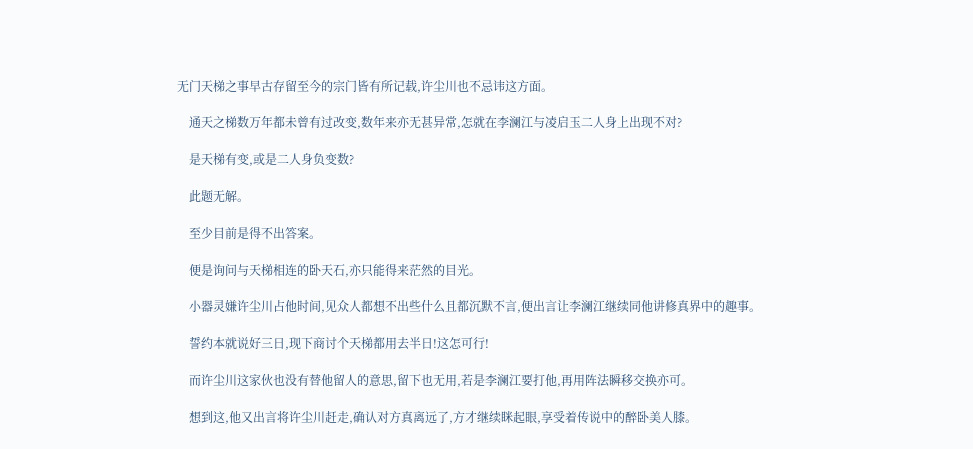无门天梯之事早古存留至今的宗门皆有所记载,许尘川也不忌讳这方面。

    通天之梯数万年都未曾有过改变,数年来亦无甚异常,怎就在李澜江与凌启玉二人身上出现不对?

    是天梯有变,或是二人身负变数?

    此题无解。

    至少目前是得不出答案。

    便是询问与天梯相连的卧天石,亦只能得来茫然的目光。

    小器灵嫌许尘川占他时间,见众人都想不出些什么且都沉默不言,便出言让李澜江继续同他讲修真界中的趣事。

    誓约本就说好三日,现下商讨个天梯都用去半日!这怎可行!

    而许尘川这家伙也没有替他留人的意思,留下也无用,若是李澜江要打他,再用阵法瞬移交换亦可。

    想到这,他又出言将许尘川赶走,确认对方真离远了,方才继续眯起眼,享受着传说中的醉卧美人膝。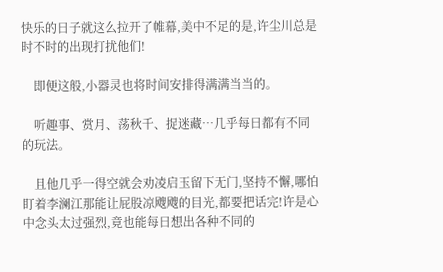快乐的日子就这么拉开了帷幕,美中不足的是,许尘川总是时不时的出现打扰他们!

    即便这般,小器灵也将时间安排得满满当当的。

    听趣事、赏月、荡秋千、捉迷藏…几乎每日都有不同的玩法。

    且他几乎一得空就会劝凌启玉留下无门,坚持不懈,哪怕盯着李澜江那能让屁股凉飕飕的目光,都要把话完!许是心中念头太过强烈,竟也能每日想出各种不同的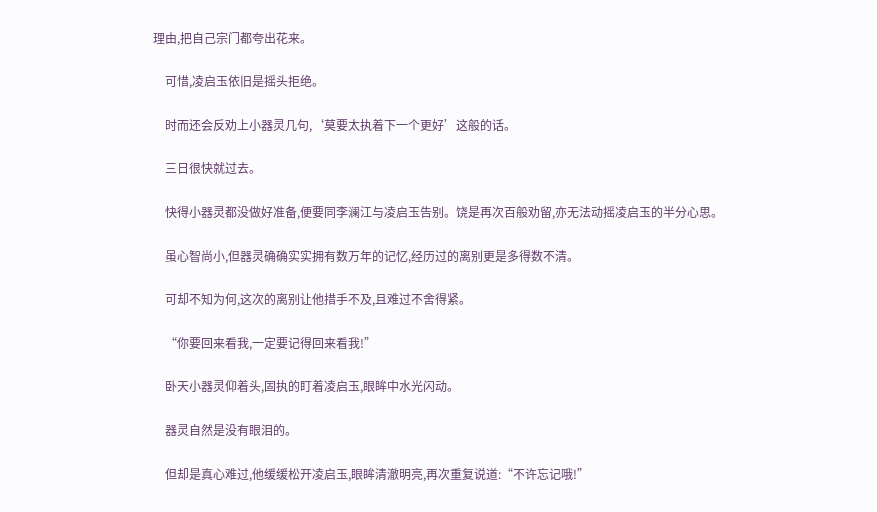理由,把自己宗门都夸出花来。

    可惜,凌启玉依旧是摇头拒绝。

    时而还会反劝上小器灵几句,‘莫要太执着下一个更好’这般的话。

    三日很快就过去。

    快得小器灵都没做好准备,便要同李澜江与凌启玉告别。饶是再次百般劝留,亦无法动摇凌启玉的半分心思。

    虽心智尚小,但器灵确确实实拥有数万年的记忆,经历过的离别更是多得数不清。

    可却不知为何,这次的离别让他措手不及,且难过不舍得紧。

    “你要回来看我,一定要记得回来看我!”

    卧天小器灵仰着头,固执的盯着凌启玉,眼眸中水光闪动。

    器灵自然是没有眼泪的。

    但却是真心难过,他缓缓松开凌启玉,眼眸清澈明亮,再次重复说道:“不许忘记哦!”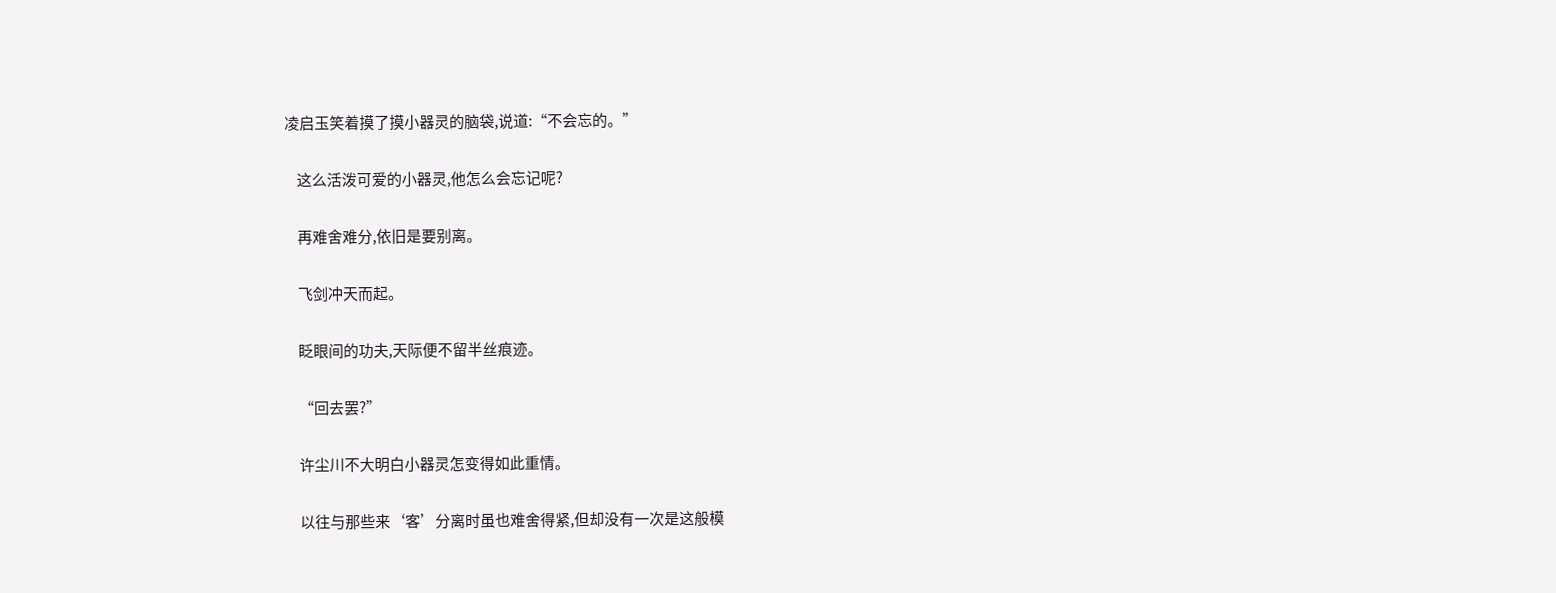凌启玉笑着摸了摸小器灵的脑袋,说道:“不会忘的。”

    这么活泼可爱的小器灵,他怎么会忘记呢?

    再难舍难分,依旧是要别离。

    飞剑冲天而起。

    眨眼间的功夫,天际便不留半丝痕迹。

    “回去罢?”

    许尘川不大明白小器灵怎变得如此重情。

    以往与那些来‘客’分离时虽也难舍得紧,但却没有一次是这般模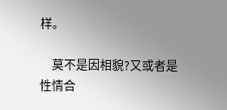样。

    莫不是因相貌?又或者是性情合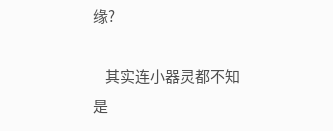缘?

    其实连小器灵都不知是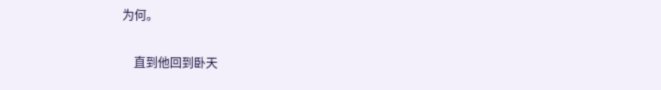为何。

    直到他回到卧天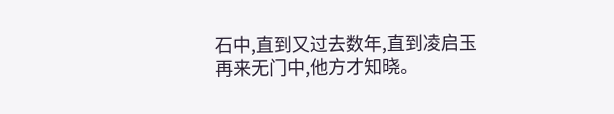石中,直到又过去数年,直到凌启玉再来无门中,他方才知晓。